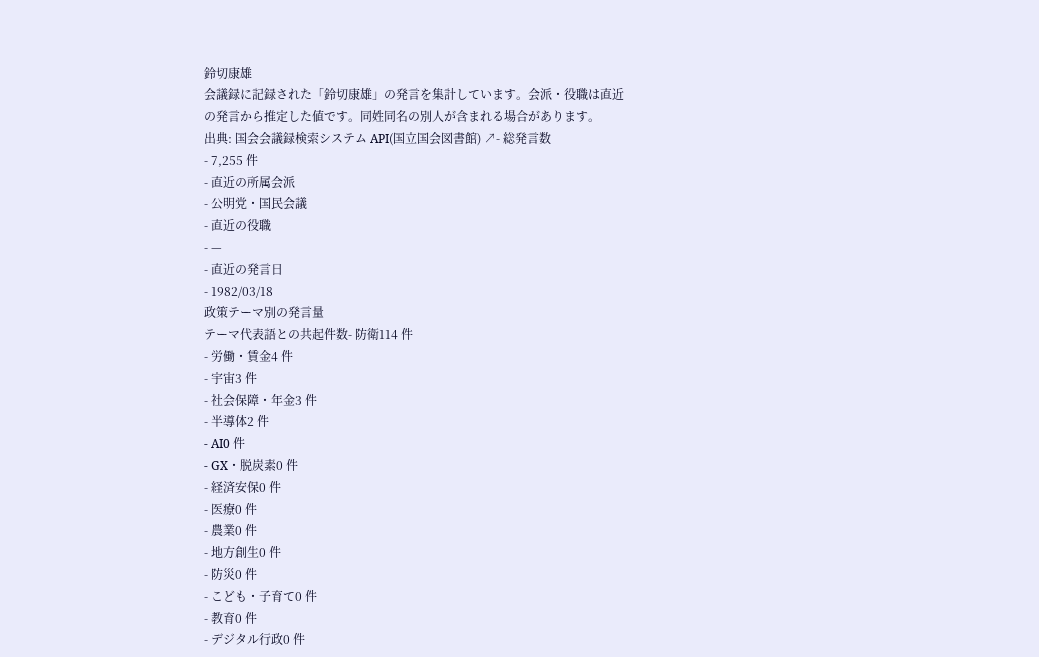鈴切康雄
会議録に記録された「鈴切康雄」の発言を集計しています。会派・役職は直近の発言から推定した値です。同姓同名の別人が含まれる場合があります。
出典: 国会会議録検索システム API(国立国会図書館) ↗- 総発言数
- 7,255 件
- 直近の所属会派
- 公明党・国民会議
- 直近の役職
- —
- 直近の発言日
- 1982/03/18
政策テーマ別の発言量
テーマ代表語との共起件数- 防衛114 件
- 労働・賃金4 件
- 宇宙3 件
- 社会保障・年金3 件
- 半導体2 件
- AI0 件
- GX・脱炭素0 件
- 経済安保0 件
- 医療0 件
- 農業0 件
- 地方創生0 件
- 防災0 件
- こども・子育て0 件
- 教育0 件
- デジタル行政0 件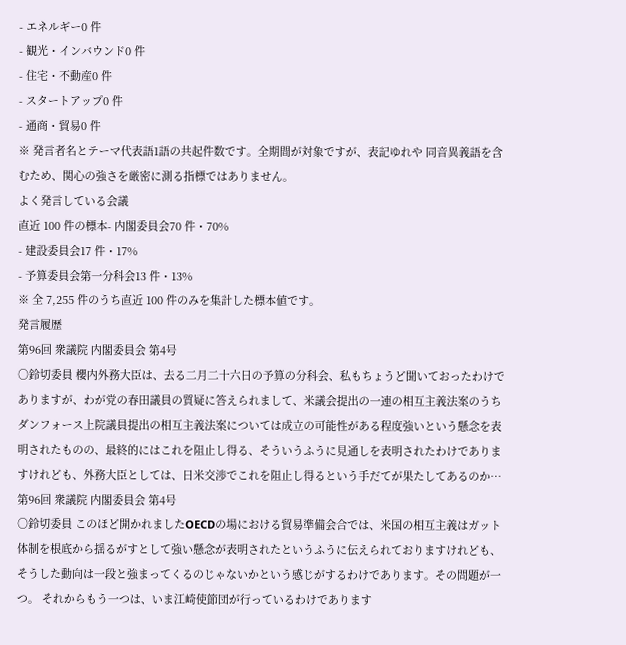- エネルギー0 件
- 観光・インバウンド0 件
- 住宅・不動産0 件
- スタートアップ0 件
- 通商・貿易0 件
※ 発言者名とテーマ代表語1語の共起件数です。全期間が対象ですが、表記ゆれや 同音異義語を含むため、関心の強さを厳密に測る指標ではありません。
よく発言している会議
直近 100 件の標本- 内閣委員会70 件・70%
- 建設委員会17 件・17%
- 予算委員会第一分科会13 件・13%
※ 全 7,255 件のうち直近 100 件のみを集計した標本値です。
発言履歴
第96回 衆議院 内閣委員会 第4号
○鈴切委員 櫻内外務大臣は、去る二月二十六日の予算の分科会、私もちょうど聞いておったわけでありますが、わが党の春田議員の質疑に答えられまして、米議会提出の一連の相互主義法案のうちダンフォース上院議員提出の相互主義法案については成立の可能性がある程度強いという懸念を表明されたものの、最終的にはこれを阻止し得る、そういうふうに見通しを表明されたわけでありますけれども、外務大臣としては、日米交渉でこれを阻止し得るという手だてが果たしてあるのか…
第96回 衆議院 内閣委員会 第4号
○鈴切委員 このほど開かれましたOECDの場における貿易準備会合では、米国の相互主義はガット体制を根底から揺るがすとして強い懸念が表明されたというふうに伝えられておりますけれども、そうした動向は一段と強まってくるのじゃないかという感じがするわけであります。その問題が一つ。 それからもう一つは、いま江崎使節団が行っているわけであります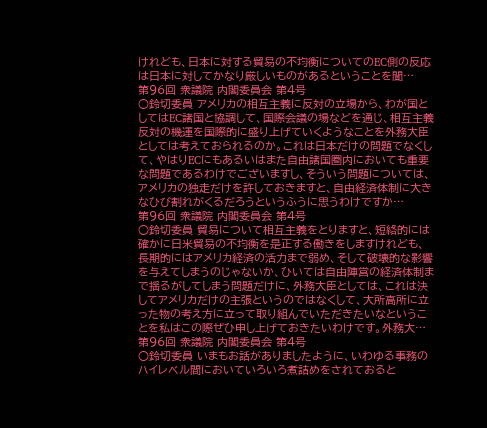けれども、日本に対する貿易の不均衡についてのEC側の反応は日本に対してかなり厳しいものがあるということを聞…
第96回 衆議院 内閣委員会 第4号
○鈴切委員 アメリカの相互主義に反対の立場から、わが国としてはEC諸国と協調して、国際会議の場などを通じ、相互主義反対の機運を国際的に盛り上げていくようなことを外務大臣としては考えておられるのか。これは日本だけの問題でなくして、やはりECにもあるいはまた自由諸国圏内においても重要な問題であるわけでございますし、そういう問題については、アメリカの独走だけを許しておきますと、自由経済体制に大きなひび割れがくるだろうというふうに思うわけですか…
第96回 衆議院 内閣委員会 第4号
○鈴切委員 貿易について相互主義をとりますと、短絡的には確かに日米貿易の不均衡を是正する働きをしますけれども、長期的にはアメリカ経済の活力まで弱め、そして破壊的な影響を与えてしまうのじゃないか、ひいては自由陣営の経済体制まで揺るがしてしまう問題だけに、外務大臣としては、これは決してアメリカだけの主張というのではなくして、大所高所に立った物の考え方に立って取り組んでいただきたいなということを私はこの際ぜひ申し上げておきたいわけです。外務大…
第96回 衆議院 内閣委員会 第4号
○鈴切委員 いまもお話がありましたように、いわゆる事務のハイレベル間においていろいろ煮詰めをされておると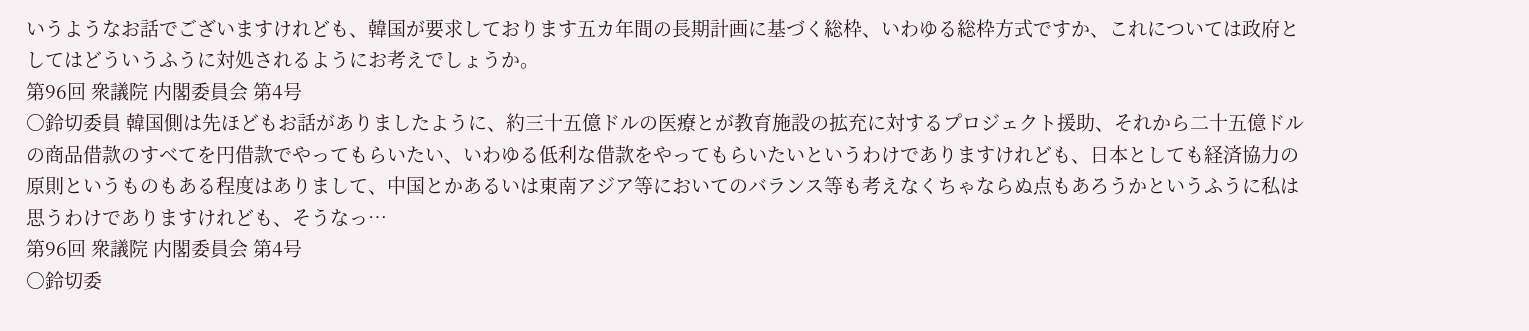いうようなお話でございますけれども、韓国が要求しております五カ年間の長期計画に基づく総枠、いわゆる総枠方式ですか、これについては政府としてはどういうふうに対処されるようにお考えでしょうか。
第96回 衆議院 内閣委員会 第4号
○鈴切委員 韓国側は先ほどもお話がありましたように、約三十五億ドルの医療とが教育施設の拡充に対するプロジェクト援助、それから二十五億ドルの商品借款のすべてを円借款でやってもらいたい、いわゆる低利な借款をやってもらいたいというわけでありますけれども、日本としても経済協力の原則というものもある程度はありまして、中国とかあるいは東南アジア等においてのバランス等も考えなくちゃならぬ点もあろうかというふうに私は思うわけでありますけれども、そうなっ…
第96回 衆議院 内閣委員会 第4号
○鈴切委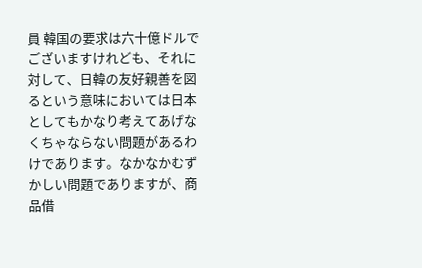員 韓国の要求は六十億ドルでございますけれども、それに対して、日韓の友好親善を図るという意味においては日本としてもかなり考えてあげなくちゃならない問題があるわけであります。なかなかむずかしい問題でありますが、商品借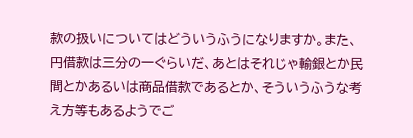款の扱いについてはどういうふうになりますか。また、円借款は三分の一ぐらいだ、あとはそれじゃ輸銀とか民間とかあるいは商品借款であるとか、そういうふうな考え方等もあるようでご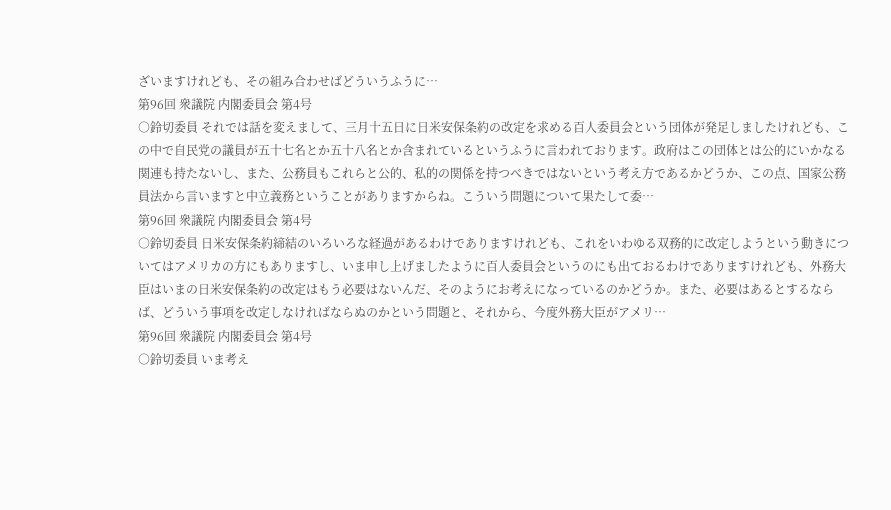ざいますけれども、その組み合わせばどういうふうに…
第96回 衆議院 内閣委員会 第4号
○鈴切委員 それでは話を変えまして、三月十五日に日米安保条約の改定を求める百人委員会という団体が発足しましたけれども、この中で自民党の議員が五十七名とか五十八名とか含まれているというふうに言われております。政府はこの団体とは公的にいかなる関連も持たないし、また、公務員もこれらと公的、私的の関係を持つべきではないという考え方であるかどうか、この点、国家公務員法から言いますと中立義務ということがありますからね。こういう問題について果たして委…
第96回 衆議院 内閣委員会 第4号
○鈴切委員 日米安保条約締結のいろいろな経過があるわけでありますけれども、これをいわゆる双務的に改定しようという動きについてはアメリカの方にもありますし、いま申し上げましたように百人委員会というのにも出ておるわけでありますけれども、外務大臣はいまの日米安保条約の改定はもう必要はないんだ、そのようにお考えになっているのかどうか。また、必要はあるとするならば、どういう事項を改定しなければならぬのかという問題と、それから、今度外務大臣がアメリ…
第96回 衆議院 内閣委員会 第4号
○鈴切委員 いま考え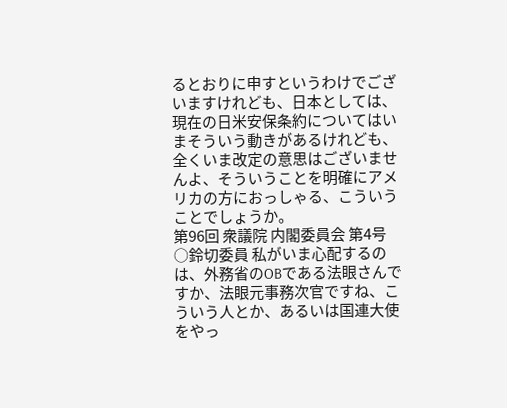るとおりに申すというわけでございますけれども、日本としては、現在の日米安保条約についてはいまそういう動きがあるけれども、全くいま改定の意思はございませんよ、そういうことを明確にアメリカの方におっしゃる、こういうことでしょうか。
第96回 衆議院 内閣委員会 第4号
○鈴切委員 私がいま心配するのは、外務省のOBである法眼さんですか、法眼元事務次官ですね、こういう人とか、あるいは国連大使をやっ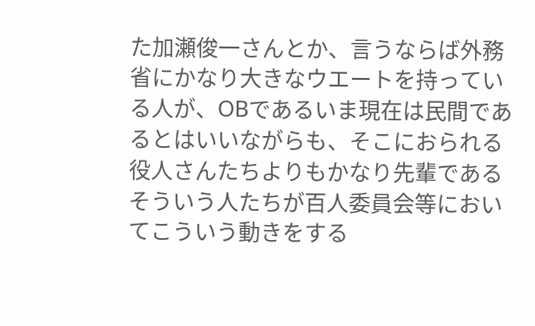た加瀬俊一さんとか、言うならば外務省にかなり大きなウエートを持っている人が、OBであるいま現在は民間であるとはいいながらも、そこにおられる役人さんたちよりもかなり先輩であるそういう人たちが百人委員会等においてこういう動きをする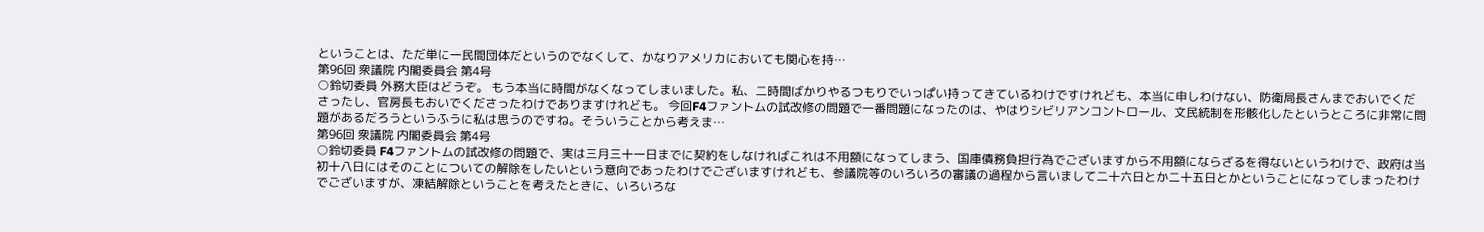ということは、ただ単に一民間団体だというのでなくして、かなりアメリカにおいても関心を持…
第96回 衆議院 内閣委員会 第4号
○鈴切委員 外務大臣はどうぞ。 もう本当に時間がなくなってしまいました。私、二時間ばかりやるつもりでいっぱい持ってきているわけですけれども、本当に申しわけない、防衛局長さんまでおいでくださったし、官房長もおいでくださったわけでありますけれども。 今回F4ファントムの試改修の問題で一番問題になったのは、やはりシビリアンコントロール、文民統制を形骸化したというところに非常に問題があるだろうというふうに私は思うのですね。そういうことから考えま…
第96回 衆議院 内閣委員会 第4号
○鈴切委員 F4ファントムの試改修の問題で、実は三月三十一日までに契約をしなければこれは不用額になってしまう、国庫債務負担行為でございますから不用額にならざるを得ないというわけで、政府は当初十八日にはそのことについての解除をしたいという意向であったわけでございますけれども、参議院等のいろいろの審議の過程から言いまして二十六日とか二十五日とかということになってしまったわけでございますが、凍結解除ということを考えたときに、いろいろな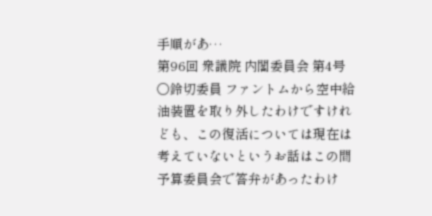手順があ…
第96回 衆議院 内閣委員会 第4号
○鈴切委員 ファントムから空中給油装置を取り外したわけですけれども、この復活については現在は考えていないというお話はこの間予算委員会で答弁があったわけ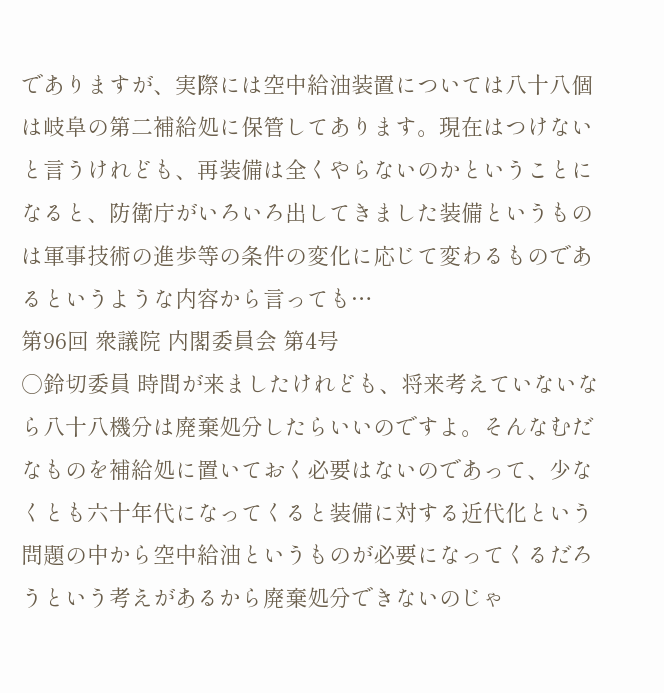でありますが、実際には空中給油装置については八十八個は岐阜の第二補給処に保管してあります。現在はつけないと言うけれども、再装備は全くやらないのかということになると、防衛庁がいろいろ出してきました装備というものは軍事技術の進歩等の条件の変化に応じて変わるものであるというような内容から言っても…
第96回 衆議院 内閣委員会 第4号
○鈴切委員 時間が来ましたけれども、将来考えていないなら八十八機分は廃棄処分したらいいのですよ。そんなむだなものを補給処に置いておく必要はないのであって、少なくとも六十年代になってくると装備に対する近代化という問題の中から空中給油というものが必要になってくるだろうという考えがあるから廃棄処分できないのじゃ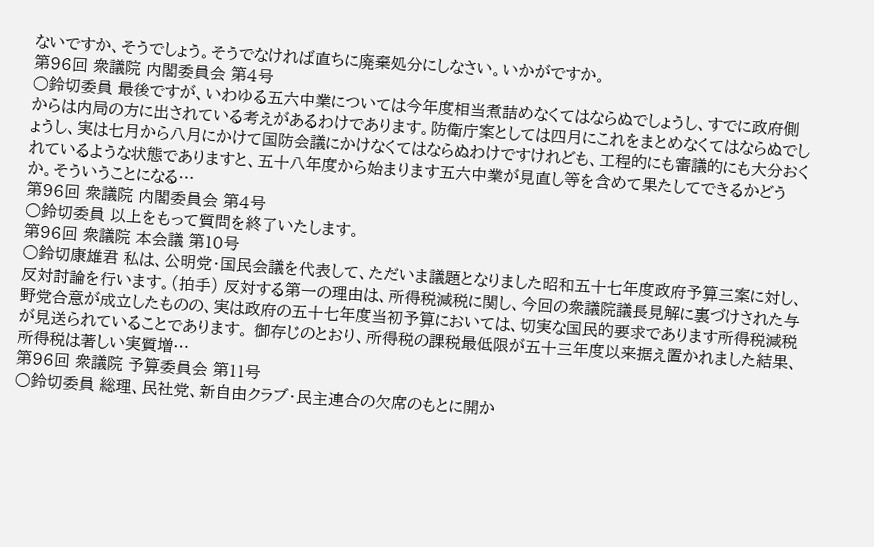ないですか、そうでしょう。そうでなければ直ちに廃棄処分にしなさい。いかがですか。
第96回 衆議院 内閣委員会 第4号
○鈴切委員 最後ですが、いわゆる五六中業については今年度相当煮詰めなくてはならぬでしょうし、すでに政府側からは内局の方に出されている考えがあるわけであります。防衛庁案としては四月にこれをまとめなくてはならぬでしょうし、実は七月から八月にかけて国防会議にかけなくてはならぬわけですけれども、工程的にも審議的にも大分おくれているような状態でありますと、五十八年度から始まります五六中業が見直し等を含めて果たしてできるかどうか。そういうことになる…
第96回 衆議院 内閣委員会 第4号
○鈴切委員 以上をもって質問を終了いたします。
第96回 衆議院 本会議 第10号
○鈴切康雄君 私は、公明党・国民会議を代表して、ただいま議題となりました昭和五十七年度政府予算三案に対し、反対討論を行います。(拍手) 反対する第一の理由は、所得税減税に関し、今回の衆議院議長見解に裏づけされた与野党合意が成立したものの、実は政府の五十七年度当初予算においては、切実な国民的要求であります所得税減税が見送られていることであります。 御存じのとおり、所得税の課税最低限が五十三年度以来据え置かれました結果、所得税は著しい実質増…
第96回 衆議院 予算委員会 第11号
○鈴切委員 総理、民社党、新自由クラブ・民主連合の欠席のもとに開か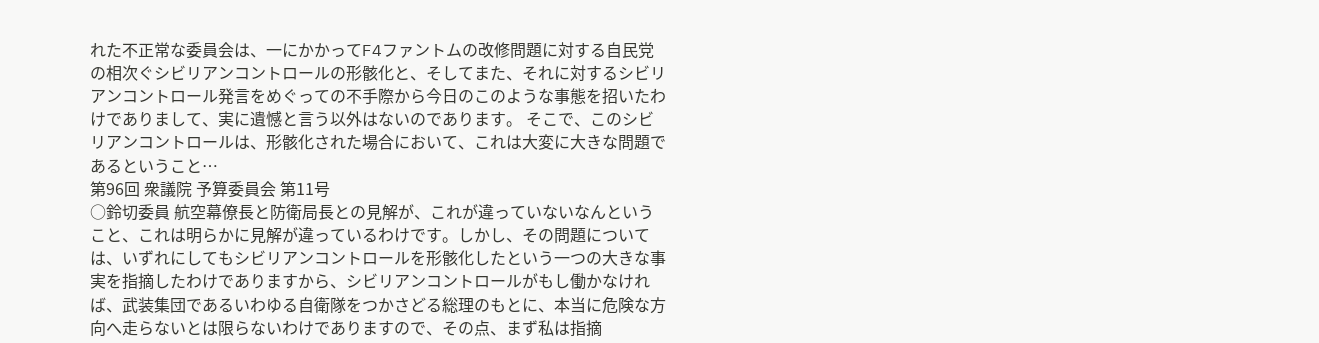れた不正常な委員会は、一にかかってF4ファントムの改修問題に対する自民党の相次ぐシビリアンコントロールの形骸化と、そしてまた、それに対するシビリアンコントロール発言をめぐっての不手際から今日のこのような事態を招いたわけでありまして、実に遺憾と言う以外はないのであります。 そこで、このシビリアンコントロールは、形骸化された場合において、これは大変に大きな問題であるということ…
第96回 衆議院 予算委員会 第11号
○鈴切委員 航空幕僚長と防衛局長との見解が、これが違っていないなんということ、これは明らかに見解が違っているわけです。しかし、その問題については、いずれにしてもシビリアンコントロールを形骸化したという一つの大きな事実を指摘したわけでありますから、シビリアンコントロールがもし働かなければ、武装集団であるいわゆる自衛隊をつかさどる総理のもとに、本当に危険な方向へ走らないとは限らないわけでありますので、その点、まず私は指摘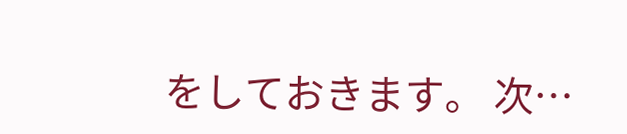をしておきます。 次…